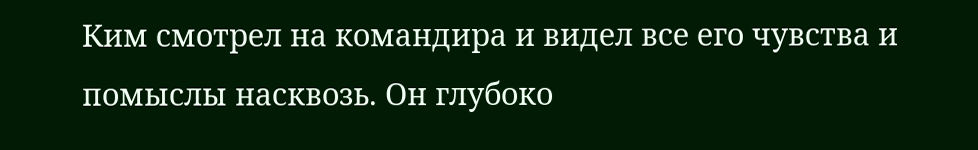Ким смотрел на командира и видел все его чувства и помыслы насквозь. Он глубоко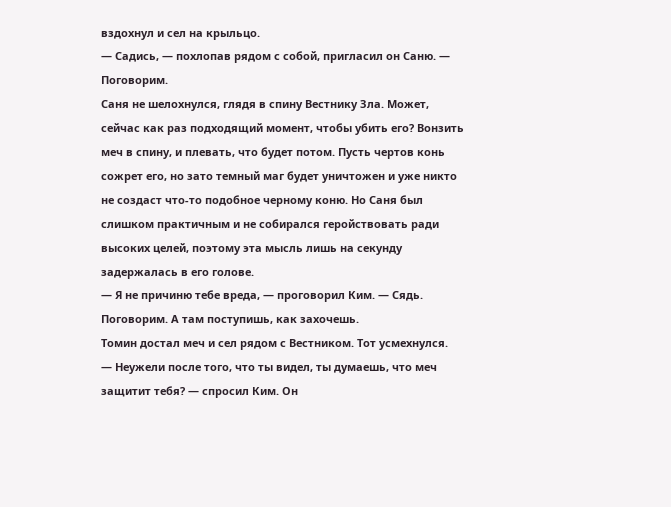вздохнул и сел на крыльцо.
— Садись, — похлопав рядом с собой, пригласил он Саню. — Поговорим.
Саня не шелохнулся, глядя в спину Вестнику Зла. Может, сейчас как раз подходящий момент, чтобы убить его? Вонзить меч в спину, и плевать, что будет потом. Пусть чертов конь сожрет его, но зато темный маг будет уничтожен и уже никто не создаст что-то подобное черному коню. Но Саня был слишком практичным и не собирался геройствовать ради высоких целей, поэтому эта мысль лишь на секунду задержалась в его голове.
— Я не причиню тебе вреда, — проговорил Ким. — Сядь. Поговорим. А там поступишь, как захочешь.
Томин достал меч и сел рядом с Вестником. Тот усмехнулся.
— Неужели после того, что ты видел, ты думаешь, что меч защитит тебя? — спросил Ким. Он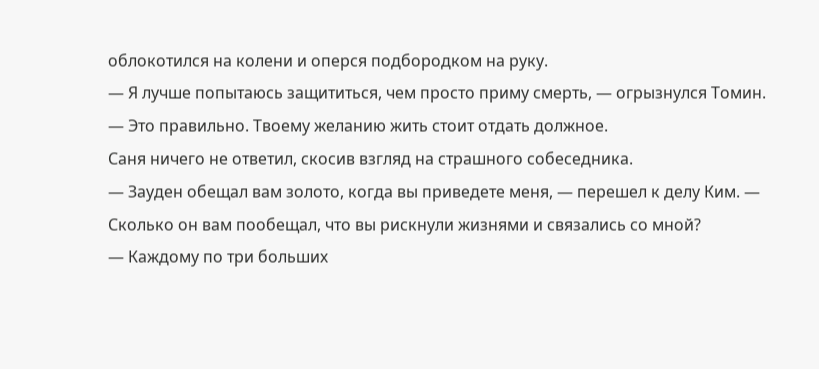облокотился на колени и оперся подбородком на руку.
— Я лучше попытаюсь защититься, чем просто приму смерть, — огрызнулся Томин.
— Это правильно. Твоему желанию жить стоит отдать должное.
Саня ничего не ответил, скосив взгляд на страшного собеседника.
— Зауден обещал вам золото, когда вы приведете меня, — перешел к делу Ким. — Сколько он вам пообещал, что вы рискнули жизнями и связались со мной?
— Каждому по три больших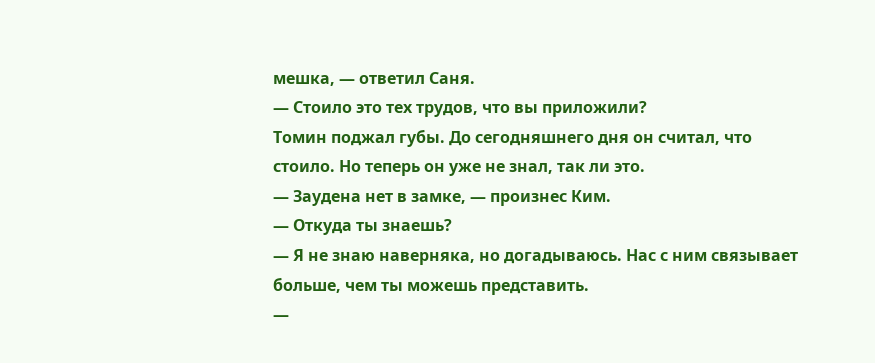мешка, — ответил Саня.
— Стоило это тех трудов, что вы приложили?
Томин поджал губы. До сегодняшнего дня он считал, что стоило. Но теперь он уже не знал, так ли это.
— Заудена нет в замке, — произнес Ким.
— Откуда ты знаешь?
— Я не знаю наверняка, но догадываюсь. Нас с ним связывает больше, чем ты можешь представить.
—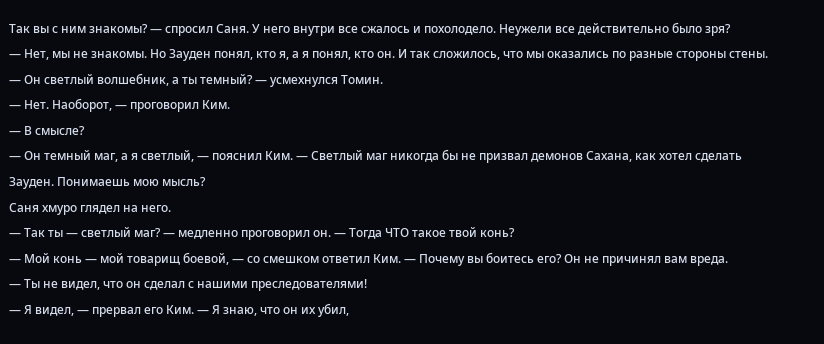Так вы с ним знакомы? — спросил Саня. У него внутри все сжалось и похолодело. Неужели все действительно было зря?
— Нет, мы не знакомы. Но Зауден понял, кто я, а я понял, кто он. И так сложилось, что мы оказались по разные стороны стены.
— Он светлый волшебник, а ты темный? — усмехнулся Томин.
— Нет. Наоборот, — проговорил Ким.
— В смысле?
— Он темный маг, а я светлый, — пояснил Ким. — Светлый маг никогда бы не призвал демонов Сахана, как хотел сделать Зауден. Понимаешь мою мысль?
Саня хмуро глядел на него.
— Так ты — светлый маг? — медленно проговорил он. — Тогда ЧТО такое твой конь?
— Мой конь — мой товарищ боевой, — со смешком ответил Ким. — Почему вы боитесь его? Он не причинял вам вреда.
— Ты не видел, что он сделал с нашими преследователями!
— Я видел, — прервал его Ким. — Я знаю, что он их убил,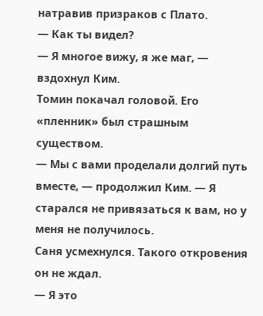натравив призраков с Плато.
— Как ты видел?
— Я многое вижу, я же маг, — вздохнул Ким.
Томин покачал головой. Его «пленник» был страшным существом.
— Мы с вами проделали долгий путь вместе, — продолжил Ким. — Я старался не привязаться к вам, но у меня не получилось.
Саня усмехнулся. Такого откровения он не ждал.
— Я это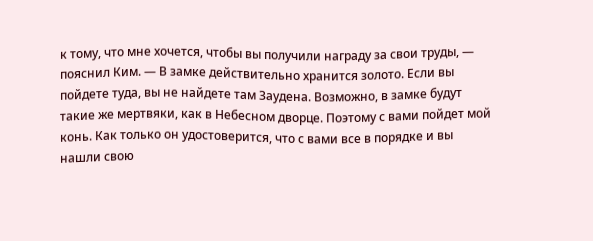к тому, что мне хочется, чтобы вы получили награду за свои труды, — пояснил Ким. — В замке действительно хранится золото. Если вы пойдете туда, вы не найдете там Заудена. Возможно, в замке будут такие же мертвяки, как в Небесном дворце. Поэтому с вами пойдет мой конь. Как только он удостоверится, что с вами все в порядке и вы нашли свою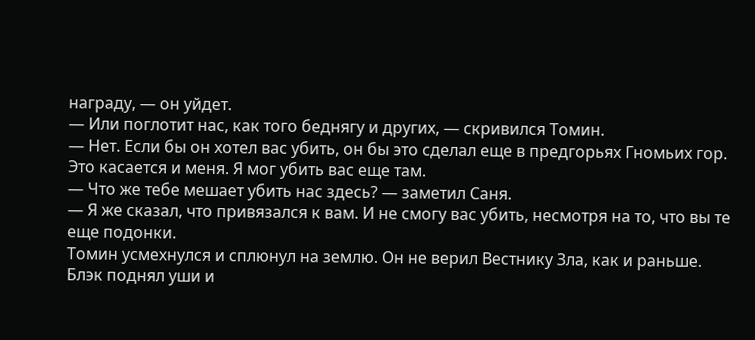награду, — он уйдет.
— Или поглотит нас, как того беднягу и других, — скривился Томин.
— Нет. Если бы он хотел вас убить, он бы это сделал еще в предгорьях Гномьих гор. Это касается и меня. Я мог убить вас еще там.
— Что же тебе мешает убить нас здесь? — заметил Саня.
— Я же сказал, что привязался к вам. И не смогу вас убить, несмотря на то, что вы те еще подонки.
Томин усмехнулся и сплюнул на землю. Он не верил Вестнику Зла, как и раньше.
Блэк поднял уши и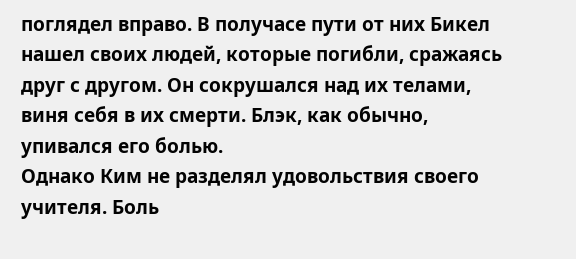поглядел вправо. В получасе пути от них Бикел нашел своих людей, которые погибли, сражаясь друг с другом. Он сокрушался над их телами, виня себя в их смерти. Блэк, как обычно, упивался его болью.
Однако Ким не разделял удовольствия своего учителя. Боль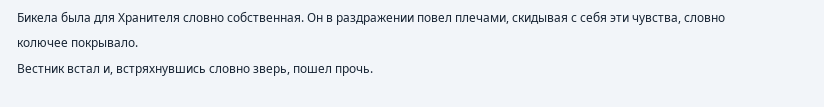Бикела была для Хранителя словно собственная. Он в раздражении повел плечами, скидывая с себя эти чувства, словно колючее покрывало.
Вестник встал и, встряхнувшись словно зверь, пошел прочь.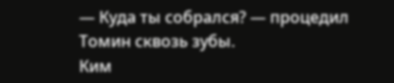— Куда ты собрался? — процедил Томин сквозь зубы.
Ким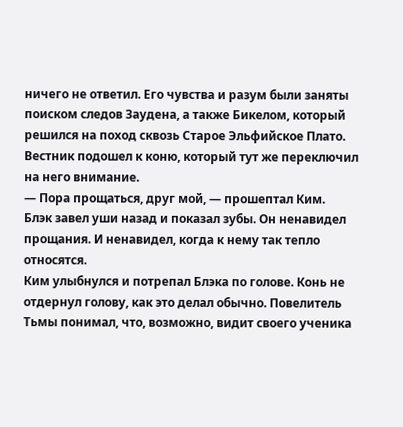ничего не ответил. Его чувства и разум были заняты поиском следов Заудена, а также Бикелом, который решился на поход сквозь Старое Эльфийское Плато. Вестник подошел к коню, который тут же переключил на него внимание.
— Пора прощаться, друг мой, — прошептал Ким.
Блэк завел уши назад и показал зубы. Он ненавидел прощания. И ненавидел, когда к нему так тепло относятся.
Ким улыбнулся и потрепал Блэка по голове. Конь не отдернул голову, как это делал обычно. Повелитель Тьмы понимал, что, возможно, видит своего ученика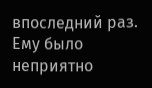впоследний раз. Ему было неприятно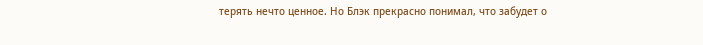терять нечто ценное. Но Блэк прекрасно понимал, что забудет о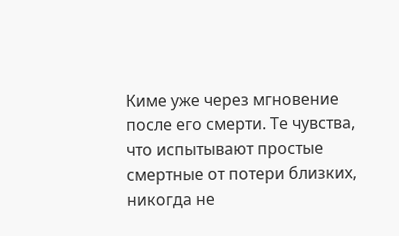Киме уже через мгновение после его смерти. Те чувства, что испытывают простые смертные от потери близких, никогда не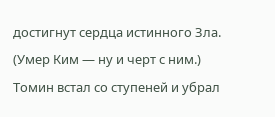достигнут сердца истинного Зла. (Умер Ким — ну и черт с ним.)
Томин встал со ступеней и убрал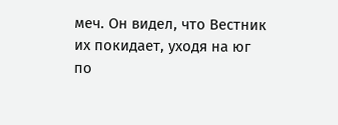меч. Он видел, что Вестник их покидает, уходя на юг по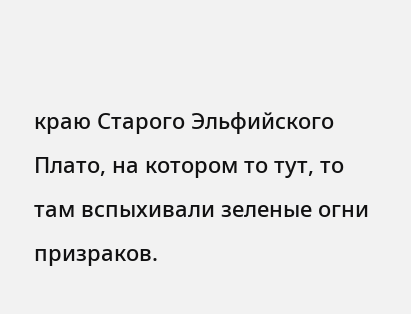краю Старого Эльфийского Плато, на котором то тут, то там вспыхивали зеленые огни призраков.